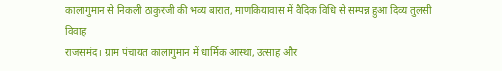कालागुमान से निकली ठाकुरजी की भव्य बारात, माणकियावास में वैदिक विधि से सम्पन्न हुआ दिव्य तुलसी विवाह
राजसमंद। ग्राम पंचायत कालागुमान में धार्मिक आस्था, उत्साह और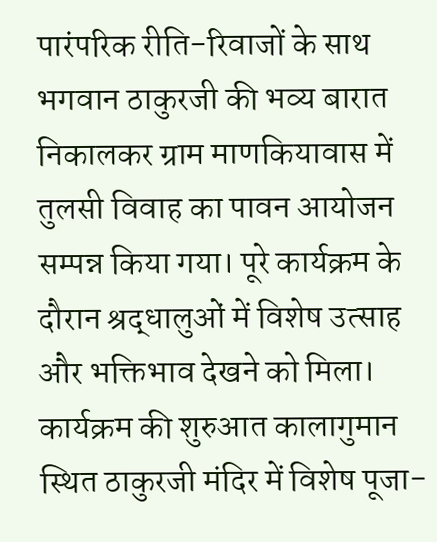पारंपरिक रीति-रिवाजों के साथ भगवान ठाकुरजी की भव्य बारात निकालकर ग्राम माणकियावास में तुलसी विवाह का पावन आयोजन सम्पन्न किया गया। पूरे कार्यक्रम के दौरान श्रद्धालुओं में विशेष उत्साह और भक्तिभाव देखने को मिला।
कार्यक्रम की शुरुआत कालागुमान स्थित ठाकुरजी मंदिर में विशेष पूजा-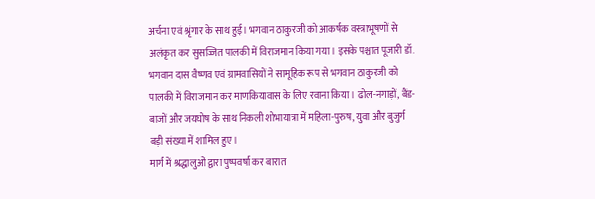अर्चना एवं श्रृंगार के साथ हुई। भगवान ठाकुरजी को आकर्षक वस्त्राभूषणों से अलंकृत कर सुसज्जित पालकी में विराजमान किया गया। इसके पश्चात पूजारी डॉ. भगवान दास वैष्णव एवं ग्रामवासियों ने सामूहिक रूप से भगवान ठाकुरजी को पालकी में विराजमान कर माणकियावास के लिए रवाना किया। ढोल-नगाड़ों, बैंड-बाजों और जयघोष के साथ निकली शोभायात्रा में महिला-पुरुष, युवा और बुजुर्ग बड़ी संख्या में शामिल हुए।
मार्ग में श्रद्धालुओं द्वारा पुष्पवर्षा कर बारात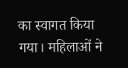का स्वागत किया गया। महिलाओं ने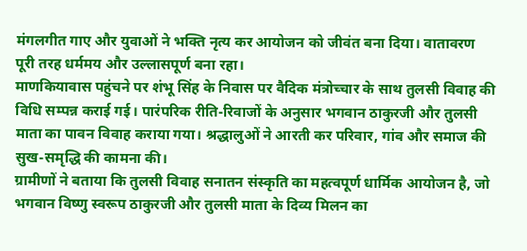मंगलगीत गाए और युवाओं ने भक्ति नृत्य कर आयोजन को जीवंत बना दिया। वातावरण पूरी तरह धर्ममय और उल्लासपूर्ण बना रहा।
माणकियावास पहुंचने पर शंभू सिंह के निवास पर वैदिक मंत्रोच्चार के साथ तुलसी विवाह की विधि सम्पन्न कराई गई। पारंपरिक रीति-रिवाजों के अनुसार भगवान ठाकुरजी और तुलसी माता का पावन विवाह कराया गया। श्रद्धालुओं ने आरती कर परिवार, गांव और समाज की सुख-समृद्धि की कामना की।
ग्रामीणों ने बताया कि तुलसी विवाह सनातन संस्कृति का महत्वपूर्ण धार्मिक आयोजन है, जो भगवान विष्णु स्वरूप ठाकुरजी और तुलसी माता के दिव्य मिलन का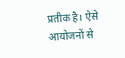प्रतीक है। ऐसे आयोजनों से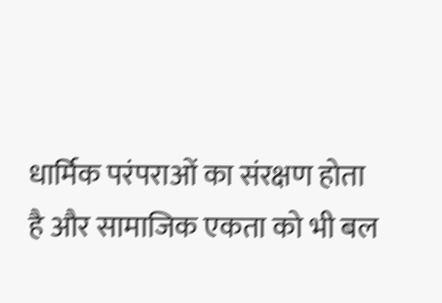धार्मिक परंपराओं का संरक्षण होता है और सामाजिक एकता को भी बल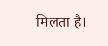मिलता है।